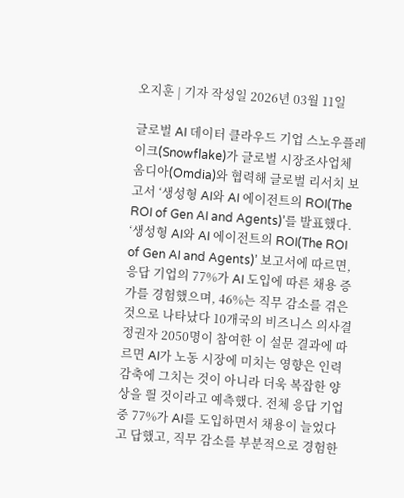오지훈 | 기자 작성일 2026년 03월 11일

글로벌 AI 데이터 클라우드 기업 스노우플레이크(Snowflake)가 글로벌 시장조사업체 옴디아(Omdia)와 협력해 글로벌 리서치 보고서 ‘생성형 AI와 AI 에이전트의 ROI(The ROI of Gen AI and Agents)’를 발표했다.
‘생성형 AI와 AI 에이전트의 ROI(The ROI of Gen AI and Agents)’ 보고서에 따르면, 응답 기업의 77%가 AI 도입에 따른 채용 증가를 경험했으며, 46%는 직무 감소를 겪은 것으로 나타났다 10개국의 비즈니스 의사결정권자 2050명이 참여한 이 설문 결과에 따르면 AI가 노동 시장에 미치는 영향은 인력 감축에 그치는 것이 아니라 더욱 복잡한 양상을 띌 것이라고 예측했다. 전체 응답 기업 중 77%가 AI를 도입하면서 채용이 늘었다고 답했고, 직무 감소를 부분적으로 경험한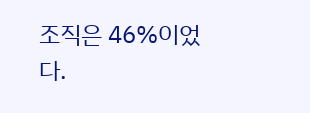조직은 46%이었다.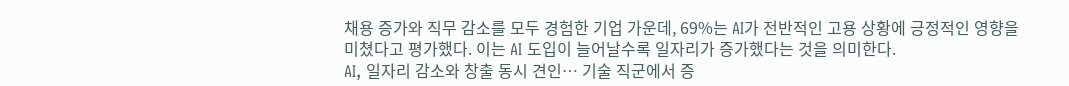채용 증가와 직무 감소를 모두 경험한 기업 가운데, 69%는 AI가 전반적인 고용 상황에 긍정적인 영향을 미쳤다고 평가했다. 이는 AI 도입이 늘어날수록 일자리가 증가했다는 것을 의미한다.
AI, 일자리 감소와 창출 동시 견인… 기술 직군에서 증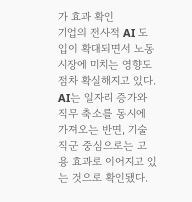가 효과 확인
기업의 전사적 AI 도입이 확대되면서 노동 시장에 미치는 영향도 점차 확실해지고 있다. AI는 일자리 증가와 직무 축소를 동시에 가져오는 반면, 기술 직군 중심으로는 고용 효과로 이어지고 있는 것으로 확인됐다.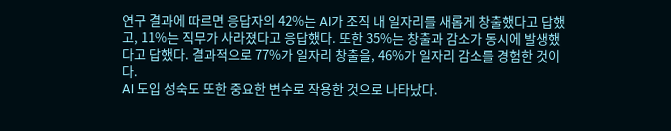연구 결과에 따르면 응답자의 42%는 AI가 조직 내 일자리를 새롭게 창출했다고 답했고, 11%는 직무가 사라졌다고 응답했다. 또한 35%는 창출과 감소가 동시에 발생했다고 답했다. 결과적으로 77%가 일자리 창출을, 46%가 일자리 감소를 경험한 것이다.
AI 도입 성숙도 또한 중요한 변수로 작용한 것으로 나타났다.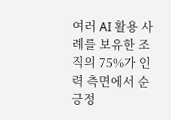여러 AI 활용 사례를 보유한 조직의 75%가 인력 측면에서 순긍정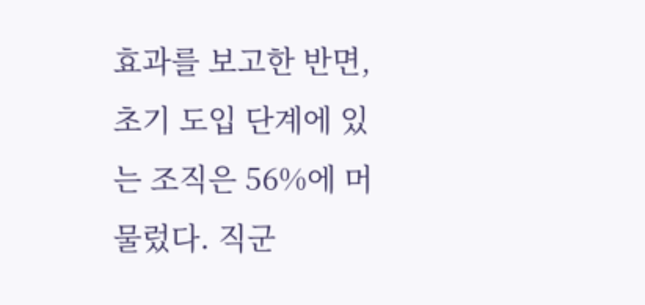효과를 보고한 반면, 초기 도입 단계에 있는 조직은 56%에 머물렀다. 직군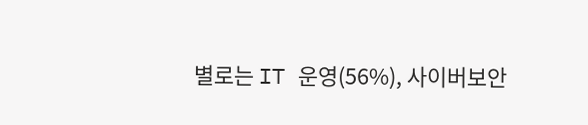별로는 IT 운영(56%), 사이버보안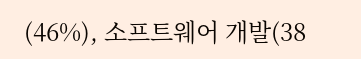(46%), 소프트웨어 개발(38